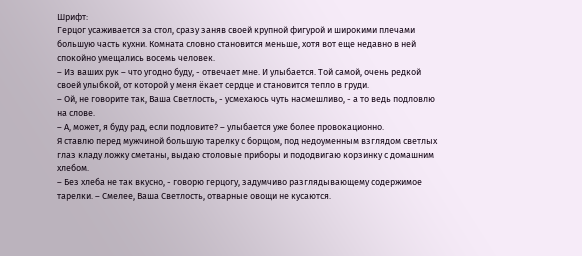Шрифт:
Герцог усаживается за стол, сразу заняв своей крупной фигурой и широкими плечами большую часть кухни. Комната словно становится меньше, хотя вот еще недавно в ней спокойно умещались восемь человек.
– Из ваших рук – что угодно буду, - отвечает мне. И улыбается. Той самой, очень редкой своей улыбкой, от которой у меня ёкает сердце и становится тепло в груди.
– Ой, не говорите так, Ваша Светлость, - усмехаюсь чуть насмешливо, - а то ведь подловлю на слове.
– А, может, я буду рад, если подловите? – улыбается уже более провокационно.
Я ставлю перед мужчиной большую тарелку с борщом, под недоуменным взглядом светлых глаз кладу ложку сметаны, выдаю столовые приборы и пододвигаю корзинку с домашним хлебом.
– Без хлеба не так вкусно, - говорю герцогу, задумчиво разглядывающему содержимое тарелки. – Смелее, Ваша Светлость, отварные овощи не кусаются.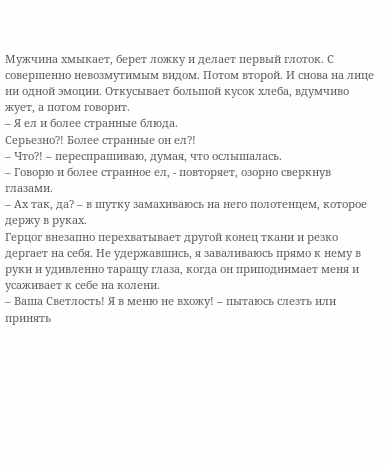Мужчина хмыкает, берет ложку и делает первый глоток. С совершенно невозмутимым видом. Потом второй. И снова на лице ни одной эмоции. Откусывает большой кусок хлеба, вдумчиво жует, а потом говорит.
– Я ел и более странные блюда.
Серьезно?! Более странные он ел?!
– Что?! – переспрашиваю, думая, что ослышалась.
– Говорю и более странное ел, - повторяет, озорно сверкнув глазами.
– Ах так, да? – в шутку замахиваюсь на него полотенцем, которое держу в руках.
Герцог внезапно перехватывает другой конец ткани и резко дергает на себя. Не удержавшись, я заваливаюсь прямо к нему в руки и удивленно таращу глаза, когда он приподнимает меня и усаживает к себе на колени.
– Ваша Светлость! Я в меню не вхожу! – пытаюсь слезть или принять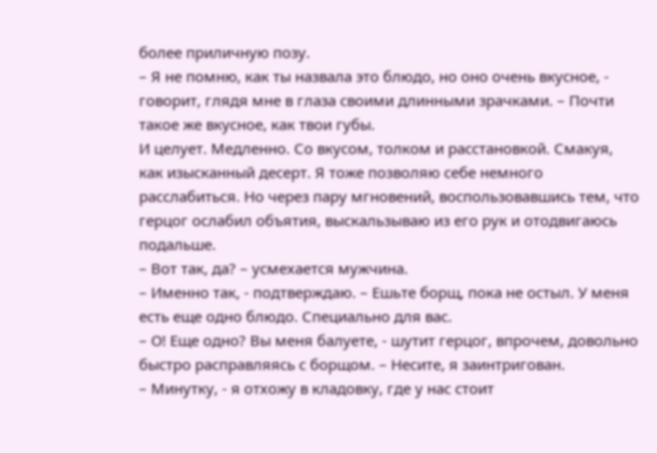более приличную позу.
– Я не помню, как ты назвала это блюдо, но оно очень вкусное, - говорит, глядя мне в глаза своими длинными зрачками. – Почти такое же вкусное, как твои губы.
И целует. Медленно. Со вкусом, толком и расстановкой. Смакуя, как изысканный десерт. Я тоже позволяю себе немного расслабиться. Но через пару мгновений, воспользовавшись тем, что герцог ослабил объятия, выскальзываю из его рук и отодвигаюсь подальше.
– Вот так, да? – усмехается мужчина.
– Именно так, - подтверждаю. – Ешьте борщ, пока не остыл. У меня есть еще одно блюдо. Специально для вас.
– О! Еще одно? Вы меня балуете, - шутит герцог, впрочем, довольно быстро расправляясь с борщом. – Несите, я заинтригован.
– Минутку, - я отхожу в кладовку, где у нас стоит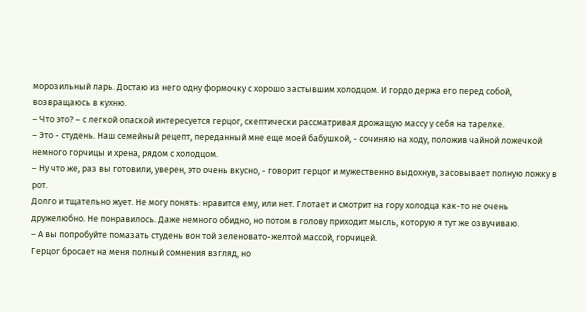морозильный ларь. Достаю из него одну формочку с хорошо застывшим холодцом. И гордо держа его перед собой, возвращаюсь в кухню.
– Что это? – с легкой опаской интересуется герцог, скептически рассматривая дрожащую массу у себя на тарелке.
– Это - студень. Наш семейный рецепт, переданный мне еще моей бабушкой, - сочиняю на ходу, положив чайной ложечкой немного горчицы и хрена, рядом с холодцом.
– Ну что же, раз вы готовили, уверен, это очень вкусно, - говорит герцог и мужественно выдохнув, засовывает полную ложку в рот.
Долго и тщательно жует. Не могу понять: нравится ему, или нет. Глотает и смотрит на гору холодца как-то не очень дружелюбно. Не понравилось. Даже немного обидно, но потом в голову приходит мысль, которую я тут же озвучиваю.
– А вы попробуйте помазать студень вон той зеленовато-желтой массой, горчицей.
Герцог бросает на меня полный сомнения взгляд, но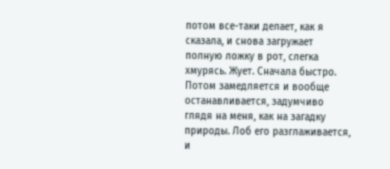потом все-таки делает, как я сказала, и снова загружает полную ложку в рот, слегка хмурясь. Жует. Сначала быстро. Потом замедляется и вообще останавливается, задумчиво глядя на меня, как на загадку природы. Лоб его разглаживается, и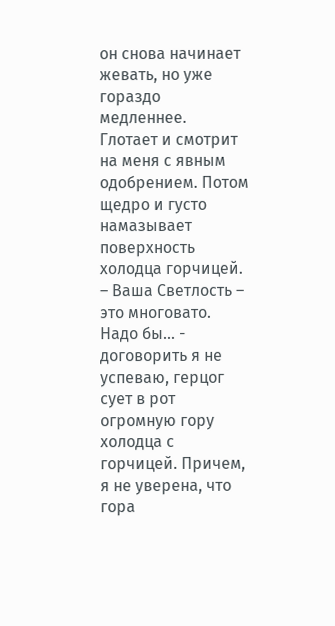он снова начинает жевать, но уже гораздо медленнее.
Глотает и смотрит на меня с явным одобрением. Потом щедро и густо намазывает поверхность холодца горчицей.
– Ваша Светлость – это многовато. Надо бы… - договорить я не успеваю, герцог сует в рот огромную гору холодца с горчицей. Причем, я не уверена, что гора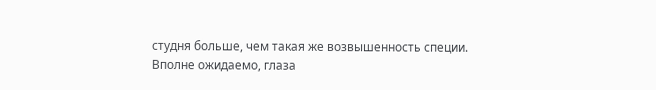студня больше, чем такая же возвышенность специи.
Вполне ожидаемо, глаза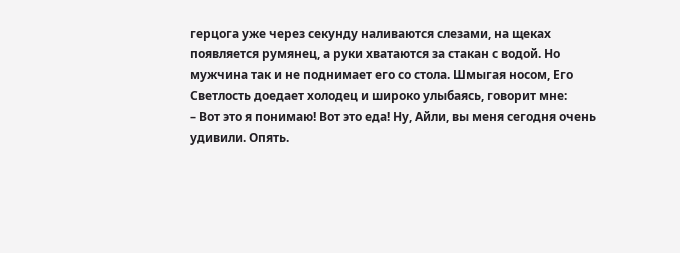герцога уже через секунду наливаются слезами, на щеках появляется румянец, а руки хватаются за стакан с водой. Но мужчина так и не поднимает его со стола. Шмыгая носом, Его Светлость доедает холодец и широко улыбаясь, говорит мне:
– Вот это я понимаю! Вот это еда! Ну, Айли, вы меня сегодня очень удивили. Опять.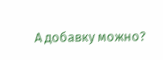А добавку можно?